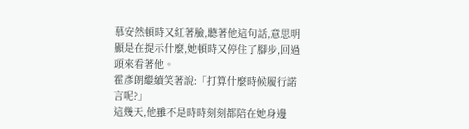慕安然頓時又紅著臉,聽著他這句話,意思明顯是在提示什麼,她頓時又停住了腳步,回過頭來看著他。
霍彥朗繼續笑著說:「打算什麼時候履行諾言呢?」
這幾天,他雖不是時時刻刻都陪在她身邊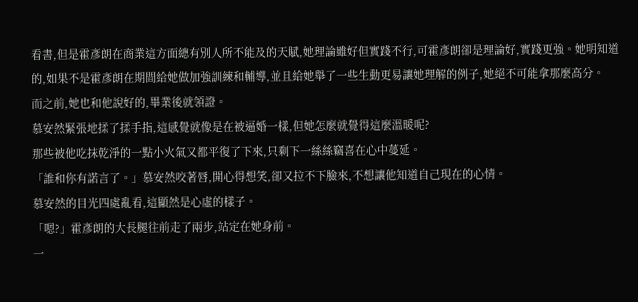看書,但是霍彥朗在商業這方面總有別人所不能及的天賦,她理論雖好但實踐不行,可霍彥朗卻是理論好,實踐更強。她明知道的,如果不是霍彥朗在期間給她做加強訓練和輔導,並且給她舉了一些生動更易讓她理解的例子,她絕不可能拿那麼高分。
而之前,她也和他說好的,畢業後就領證。
慕安然緊張地揉了揉手指,這感覺就像是在被逼婚一樣,但她怎麼就覺得這麼溫暖呢?
那些被他吃抹乾淨的一點小火氣又都平復了下來,只剩下一絲絲竊喜在心中蔓延。
「誰和你有諾言了。」慕安然咬著唇,開心得想笑,卻又拉不下臉來,不想讓他知道自己現在的心情。
慕安然的目光四處亂看,這顯然是心虛的樣子。
「嗯?」霍彥朗的大長腿往前走了兩步,站定在她身前。
一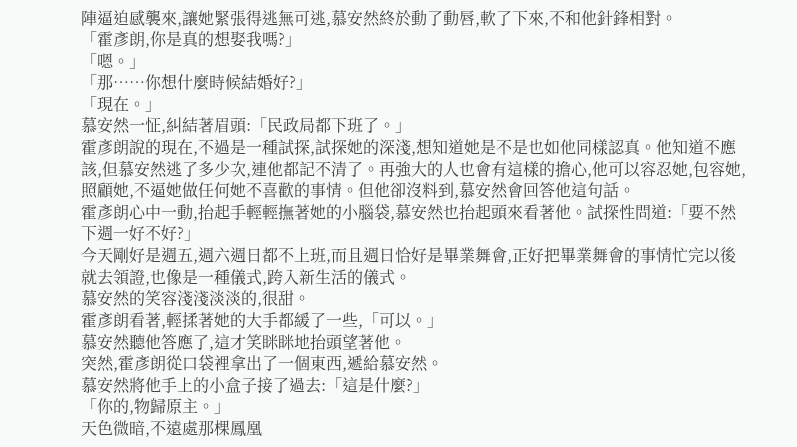陣逼迫感襲來,讓她緊張得逃無可逃,慕安然終於動了動唇,軟了下來,不和他針鋒相對。
「霍彥朗,你是真的想娶我嗎?」
「嗯。」
「那……你想什麼時候結婚好?」
「現在。」
慕安然一怔,糾結著眉頭:「民政局都下班了。」
霍彥朗說的現在,不過是一種試探,試探她的深淺,想知道她是不是也如他同樣認真。他知道不應該,但慕安然逃了多少次,連他都記不清了。再強大的人也會有這樣的擔心,他可以容忍她,包容她,照顧她,不逼她做任何她不喜歡的事情。但他卻沒料到,慕安然會回答他這句話。
霍彥朗心中一動,抬起手輕輕撫著她的小腦袋,慕安然也抬起頭來看著他。試探性問道:「要不然下週一好不好?」
今天剛好是週五,週六週日都不上班,而且週日恰好是畢業舞會,正好把畢業舞會的事情忙完以後就去領證,也像是一種儀式,跨入新生活的儀式。
慕安然的笑容淺淺淡淡的,很甜。
霍彥朗看著,輕揉著她的大手都緩了一些,「可以。」
慕安然聽他答應了,這才笑眯眯地抬頭望著他。
突然,霍彥朗從口袋裡拿出了一個東西,遞給慕安然。
慕安然將他手上的小盒子接了過去:「這是什麼?」
「你的,物歸原主。」
天色微暗,不遠處那棵鳳凰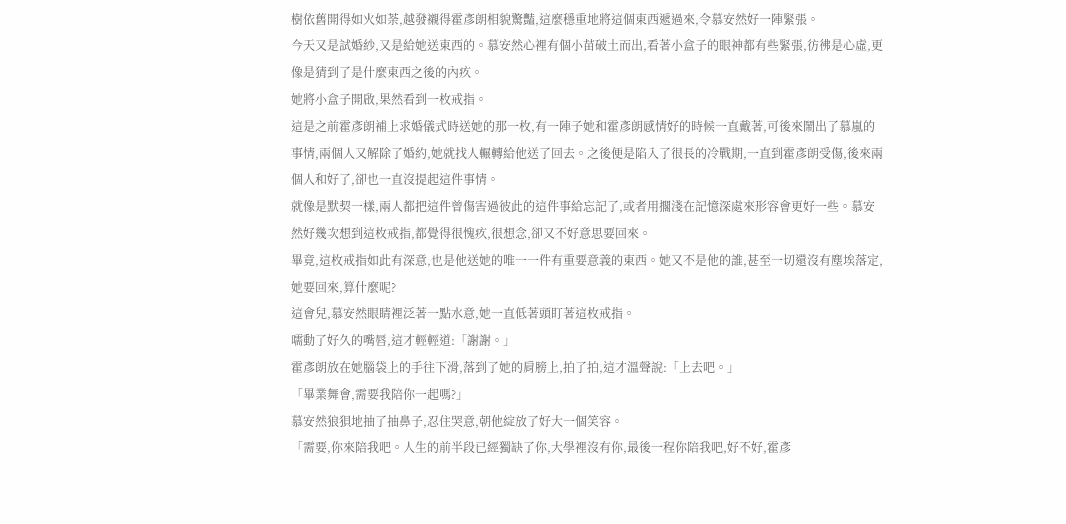樹依舊開得如火如荼,越發襯得霍彥朗相貌驚豔,這麼穩重地將這個東西遞過來,令慕安然好一陣緊張。
今天又是試婚紗,又是給她送東西的。慕安然心裡有個小苗破土而出,看著小盒子的眼神都有些緊張,彷彿是心虛,更像是猜到了是什麼東西之後的內疚。
她將小盒子開啟,果然看到一枚戒指。
這是之前霍彥朗補上求婚儀式時送她的那一枚,有一陣子她和霍彥朗感情好的時候一直戴著,可後來鬧出了慕嵐的事情,兩個人又解除了婚約,她就找人輾轉給他送了回去。之後便是陷入了很長的冷戰期,一直到霍彥朗受傷,後來兩個人和好了,卻也一直沒提起這件事情。
就像是默契一樣,兩人都把這件曾傷害過彼此的這件事給忘記了,或者用擱淺在記憶深處來形容會更好一些。慕安然好幾次想到這枚戒指,都覺得很愧疚,很想念,卻又不好意思要回來。
畢竟,這枚戒指如此有深意,也是他送她的唯一一件有重要意義的東西。她又不是他的誰,甚至一切還沒有塵埃落定,她要回來,算什麼呢?
這會兒,慕安然眼睛裡泛著一點水意,她一直低著頭盯著這枚戒指。
嚅動了好久的嘴唇,這才輕輕道:「謝謝。」
霍彥朗放在她腦袋上的手往下滑,落到了她的肩膀上,拍了拍,這才溫聲說:「上去吧。」
「畢業舞會,需要我陪你一起嗎?」
慕安然狼狽地抽了抽鼻子,忍住哭意,朝他綻放了好大一個笑容。
「需要,你來陪我吧。人生的前半段已經獨缺了你,大學裡沒有你,最後一程你陪我吧,好不好,霍彥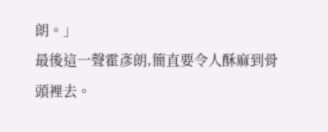朗。」
最後這一聲霍彥朗,簡直要令人酥麻到骨頭裡去。